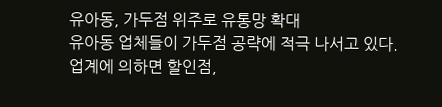유아동, 가두점 위주로 유통망 확대
유아동 업체들이 가두점 공략에 적극 나서고 있다.
업계에 의하면 할인점,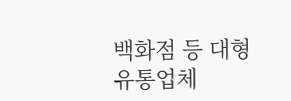백화점 등 대형 유통업체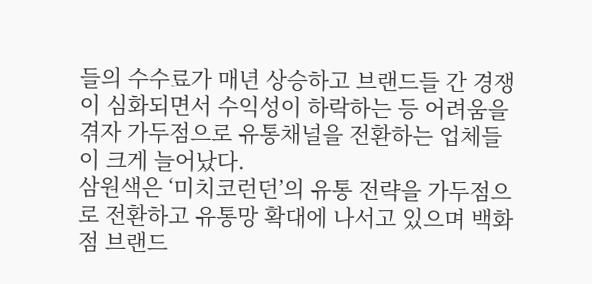들의 수수료가 매년 상승하고 브랜드들 간 경쟁이 심화되면서 수익성이 하락하는 등 어려움을 겪자 가두점으로 유통채널을 전환하는 업체들이 크게 늘어났다.
삼원색은 ‘미치코런던’의 유통 전략을 가두점으로 전환하고 유통망 확대에 나서고 있으며 백화점 브랜드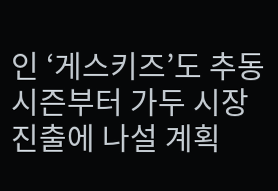인 ‘게스키즈’도 추동시즌부터 가두 시장 진출에 나설 계획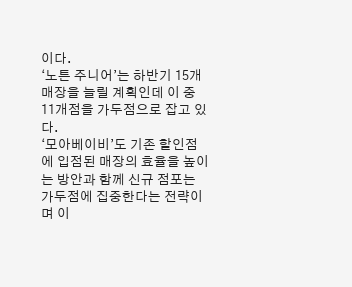이다.
‘노튼 주니어’는 하반기 15개 매장을 늘릴 계획인데 이 중 11개점을 가두점으로 잡고 있다.
‘모아베이비’도 기존 할인점에 입점된 매장의 효율을 높이는 방안과 함께 신규 점포는 가두점에 집중한다는 전략이며 이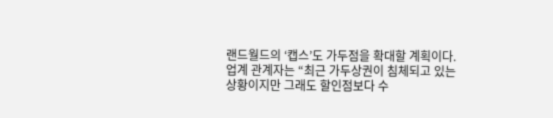랜드월드의 ‘캡스’도 가두점을 확대할 계획이다.
업계 관계자는 “최근 가두상권이 침체되고 있는 상황이지만 그래도 할인점보다 수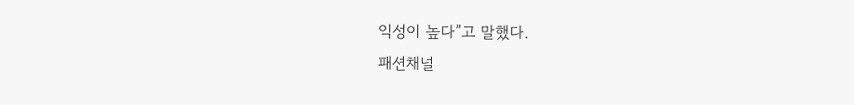익성이 높다”고 말했다.
패션채널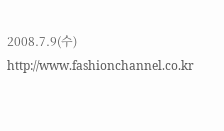2008.7.9(수) http://www.fashionchannel.co.kr